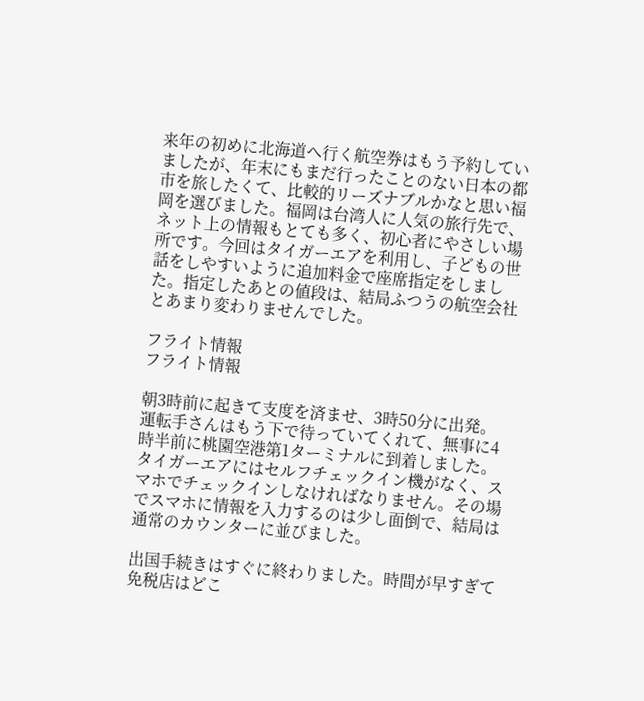来年の初めに北海道へ行く航空券はもう予約していましたが、年末にもまだ行ったことのない日本の都市を旅したくて、比較的リーズナブルかなと思い福岡を選びました。福岡は台湾人に人気の旅行先で、ネット上の情報もとても多く、初心者にやさしい場所です。今回はタイガーエアを利用し、子どもの世話をしやすいように追加料金で座席指定をしました。指定したあとの値段は、結局ふつうの航空会社とあまり変わりませんでした。

フライト情報
フライト情報

朝3時前に起きて支度を済ませ、3時50分に出発。運転手さんはもう下で待っていてくれて、無事に4時半前に桃園空港第1ターミナルに到着しました。タイガーエアにはセルフチェックイン機がなく、スマホでチェックインしなければなりません。その場でスマホに情報を入力するのは少し面倒で、結局は通常のカウンターに並びました。

出国手続きはすぐに終わりました。時間が早すぎて免税店はどこ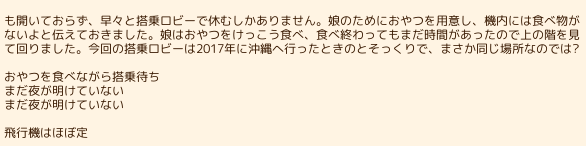も開いておらず、早々と搭乗ロビーで休むしかありません。娘のためにおやつを用意し、機内には食べ物がないよと伝えておきました。娘はおやつをけっこう食べ、食べ終わってもまだ時間があったので上の階を見て回りました。今回の搭乗ロビーは2017年に沖縄へ行ったときのとそっくりで、まさか同じ場所なのでは?

おやつを食べながら搭乗待ち
まだ夜が明けていない
まだ夜が明けていない

飛行機はほぼ定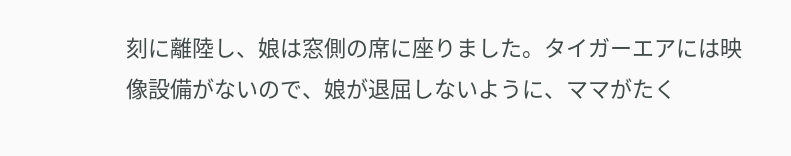刻に離陸し、娘は窓側の席に座りました。タイガーエアには映像設備がないので、娘が退屈しないように、ママがたく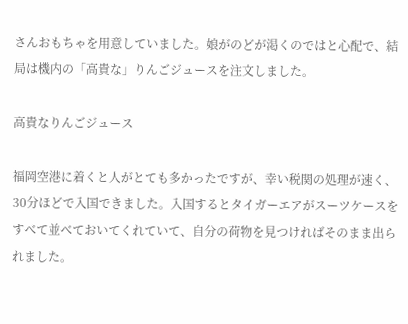さんおもちゃを用意していました。娘がのどが渇くのではと心配で、結局は機内の「高貴な」りんごジュースを注文しました。

高貴なりんごジュース

福岡空港に着くと人がとても多かったですが、幸い税関の処理が速く、30分ほどで入国できました。入国するとタイガーエアがスーツケースをすべて並べておいてくれていて、自分の荷物を見つければそのまま出られました。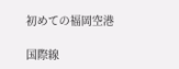初めての福岡空港

国際線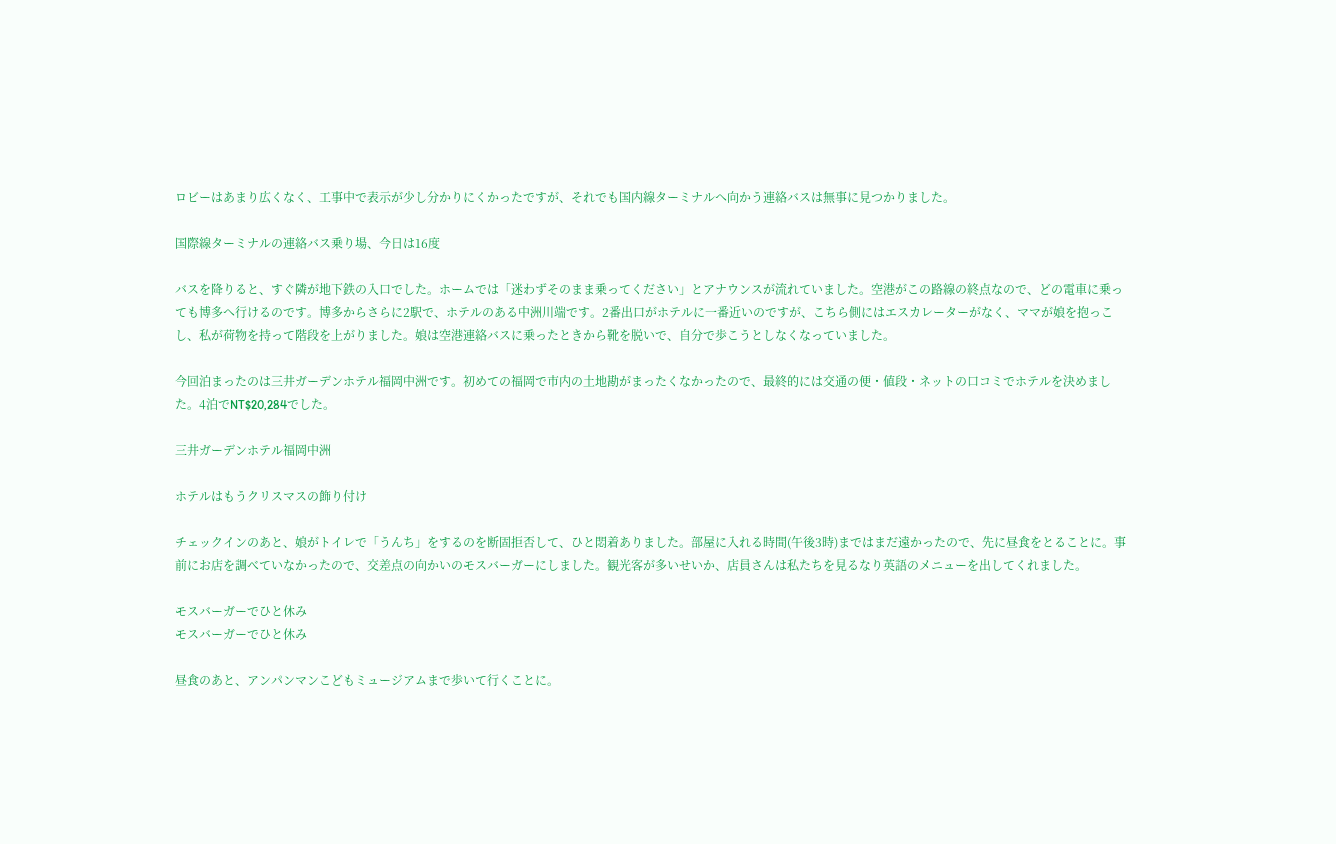ロビーはあまり広くなく、工事中で表示が少し分かりにくかったですが、それでも国内線ターミナルへ向かう連絡バスは無事に見つかりました。

国際線ターミナルの連絡バス乗り場、今日は16度

バスを降りると、すぐ隣が地下鉄の入口でした。ホームでは「迷わずそのまま乗ってください」とアナウンスが流れていました。空港がこの路線の終点なので、どの電車に乗っても博多へ行けるのです。博多からさらに2駅で、ホテルのある中洲川端です。2番出口がホテルに一番近いのですが、こちら側にはエスカレーターがなく、ママが娘を抱っこし、私が荷物を持って階段を上がりました。娘は空港連絡バスに乗ったときから靴を脱いで、自分で歩こうとしなくなっていました。

今回泊まったのは三井ガーデンホテル福岡中洲です。初めての福岡で市内の土地勘がまったくなかったので、最終的には交通の便・値段・ネットの口コミでホテルを決めました。4泊でNT$20,284でした。

三井ガーデンホテル福岡中洲

ホテルはもうクリスマスの飾り付け

チェックインのあと、娘がトイレで「うんち」をするのを断固拒否して、ひと悶着ありました。部屋に入れる時間(午後3時)まではまだ遠かったので、先に昼食をとることに。事前にお店を調べていなかったので、交差点の向かいのモスバーガーにしました。観光客が多いせいか、店員さんは私たちを見るなり英語のメニューを出してくれました。

モスバーガーでひと休み
モスバーガーでひと休み

昼食のあと、アンパンマンこどもミュージアムまで歩いて行くことに。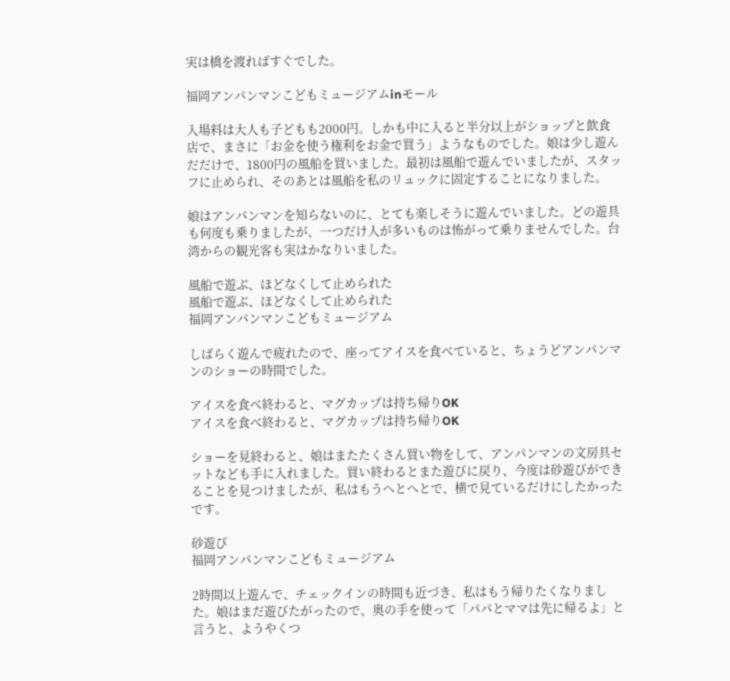実は橋を渡ればすぐでした。

福岡アンパンマンこどもミュージアムinモール

入場料は大人も子どもも2000円。しかも中に入ると半分以上がショップと飲食店で、まさに「お金を使う権利をお金で買う」ようなものでした。娘は少し遊んだだけで、1800円の風船を買いました。最初は風船で遊んでいましたが、スタッフに止められ、そのあとは風船を私のリュックに固定することになりました。

娘はアンパンマンを知らないのに、とても楽しそうに遊んでいました。どの遊具も何度も乗りましたが、一つだけ人が多いものは怖がって乗りませんでした。台湾からの観光客も実はかなりいました。

風船で遊ぶ、ほどなくして止められた
風船で遊ぶ、ほどなくして止められた
福岡アンパンマンこどもミュージアム

しばらく遊んで疲れたので、座ってアイスを食べていると、ちょうどアンパンマンのショーの時間でした。

アイスを食べ終わると、マグカップは持ち帰りOK
アイスを食べ終わると、マグカップは持ち帰りOK

ショーを見終わると、娘はまたたくさん買い物をして、アンパンマンの文房具セットなども手に入れました。買い終わるとまた遊びに戻り、今度は砂遊びができることを見つけましたが、私はもうへとへとで、横で見ているだけにしたかったです。

砂遊び
福岡アンパンマンこどもミュージアム

2時間以上遊んで、チェックインの時間も近づき、私はもう帰りたくなりました。娘はまだ遊びたがったので、奥の手を使って「パパとママは先に帰るよ」と言うと、ようやくつ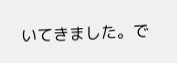いてきました。で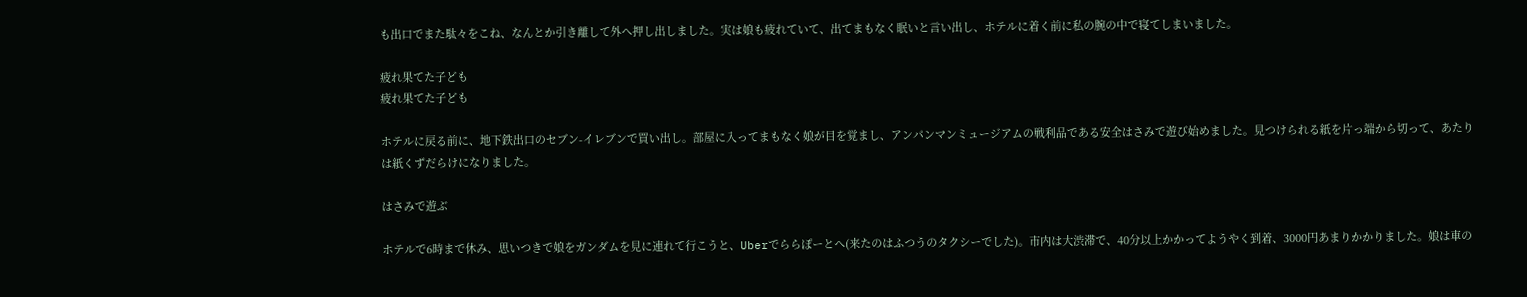も出口でまた駄々をこね、なんとか引き離して外へ押し出しました。実は娘も疲れていて、出てまもなく眠いと言い出し、ホテルに着く前に私の腕の中で寝てしまいました。

疲れ果てた子ども
疲れ果てた子ども

ホテルに戻る前に、地下鉄出口のセブン-イレブンで買い出し。部屋に入ってまもなく娘が目を覚まし、アンパンマンミュージアムの戦利品である安全はさみで遊び始めました。見つけられる紙を片っ端から切って、あたりは紙くずだらけになりました。

はさみで遊ぶ

ホテルで6時まで休み、思いつきで娘をガンダムを見に連れて行こうと、Uberでららぽーとへ(来たのはふつうのタクシーでした)。市内は大渋滞で、40分以上かかってようやく到着、3000円あまりかかりました。娘は車の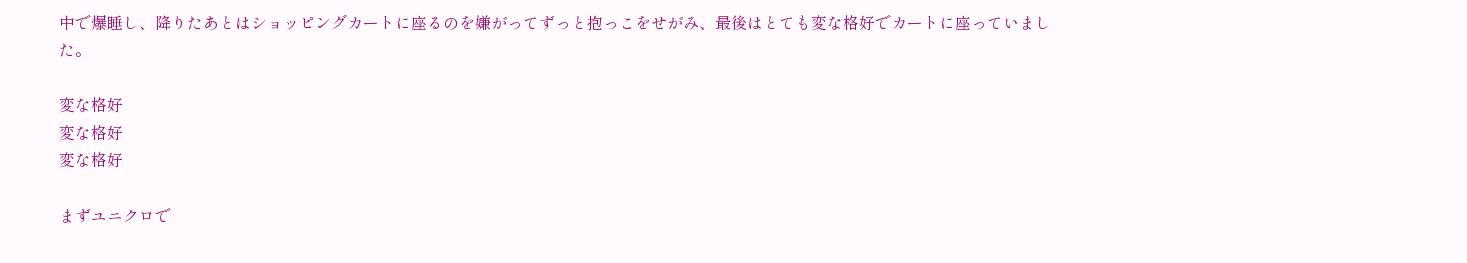中で爆睡し、降りたあとはショッピングカートに座るのを嫌がってずっと抱っこをせがみ、最後はとても変な格好でカートに座っていました。

変な格好
変な格好
変な格好

まずユニクロで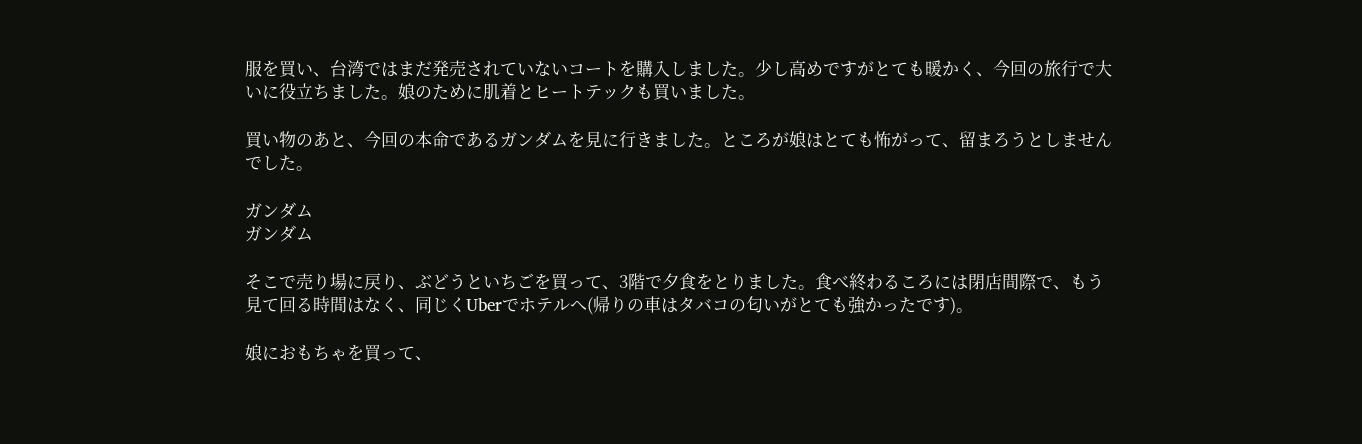服を買い、台湾ではまだ発売されていないコートを購入しました。少し高めですがとても暖かく、今回の旅行で大いに役立ちました。娘のために肌着とヒートテックも買いました。

買い物のあと、今回の本命であるガンダムを見に行きました。ところが娘はとても怖がって、留まろうとしませんでした。

ガンダム
ガンダム

そこで売り場に戻り、ぶどうといちごを買って、3階で夕食をとりました。食べ終わるころには閉店間際で、もう見て回る時間はなく、同じくUberでホテルへ(帰りの車はタバコの匂いがとても強かったです)。

娘におもちゃを買って、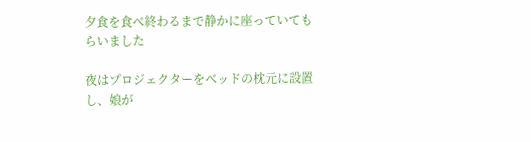夕食を食べ終わるまで静かに座っていてもらいました

夜はプロジェクターをベッドの枕元に設置し、娘が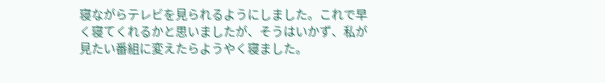寝ながらテレビを見られるようにしました。これで早く寝てくれるかと思いましたが、そうはいかず、私が見たい番組に変えたらようやく寝ました。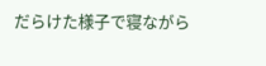だらけた様子で寝ながら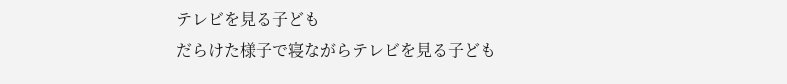テレビを見る子ども
だらけた様子で寝ながらテレビを見る子ども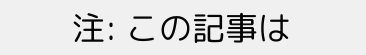注: この記事は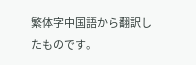繁体字中国語から翻訳したものです。